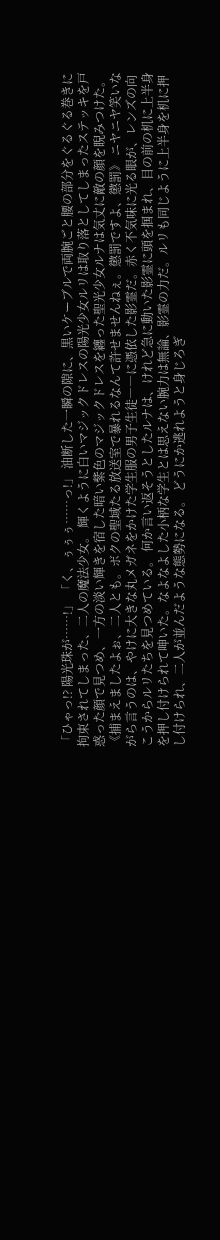「ひゃっ!? 陽光珠が……!」 「く、ぅぅぅ……っ!」 油断した一瞬の隙に、黒いケーブルで両腕ごと腰の部分をぐるぐる巻きに拘束されてしまった、二人の魔法少女。 輝くように白いマジックドレスの陽光少女ルリは取り落としてしまったステッキを戸惑った顔で見つめ、一方の淡い輝きを宿した暗い紫色のマジックドレスを纏った聖光少女ルナは気丈に敵の顔を睨みつけた。 《捕まえましたよぉ、二人とも。ボクの聖域たる放送室で暴れるなんて許せませんねぇ。懲罰ですよ、懲罰》 ニヤニヤ笑いながら言うのは、やけに大きな丸メガネをかけた学生服の男子生徒――に憑依した影霊だ。赤く不気味に光る眼が、レンズの向こうからルリたちを見つめている。 何か言い返そうとしたルナは、けれど急に動いた影霊に頭を掴まれ、目の前の机に上半身を押し付けられて呻いた。なよなよした小柄な学生とは思えない腕力は無論、影霊の力だ。ルリも同じように上半身を机に押し付けられ、二人が並んだような態勢になる。 どうにか逃れようと身じろぎ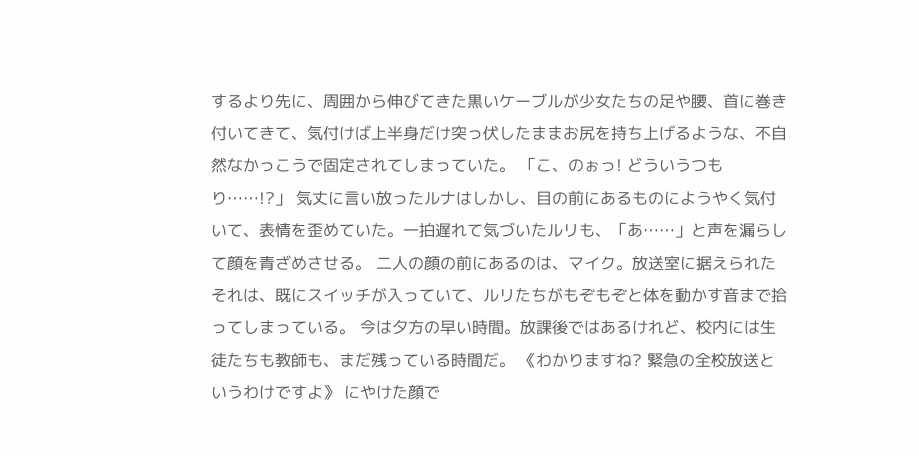するより先に、周囲から伸びてきた黒いケーブルが少女たちの足や腰、首に巻き付いてきて、気付けば上半身だけ突っ伏したままお尻を持ち上げるような、不自然なかっこうで固定されてしまっていた。 「こ、のぉっ! どういうつもり……!?」 気丈に言い放ったルナはしかし、目の前にあるものにようやく気付いて、表情を歪めていた。一拍遅れて気づいたルリも、「あ……」と声を漏らして顔を青ざめさせる。 二人の顔の前にあるのは、マイク。放送室に据えられたそれは、既にスイッチが入っていて、ルリたちがもぞもぞと体を動かす音まで拾ってしまっている。 今は夕方の早い時間。放課後ではあるけれど、校内には生徒たちも教師も、まだ残っている時間だ。 《わかりますね? 緊急の全校放送というわけですよ》 にやけた顔で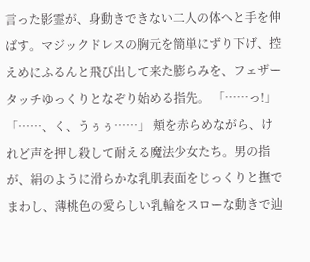言った影霊が、身動きできない二人の体へと手を伸ばす。マジックドレスの胸元を簡単にずり下げ、控えめにふるんと飛び出して来た膨らみを、フェザータッチゆっくりとなぞり始める指先。 「……っ!」 「……、く、うぅぅ……」 頬を赤らめながら、けれど声を押し殺して耐える魔法少女たち。男の指が、絹のように滑らかな乳肌表面をじっくりと撫でまわし、薄桃色の愛らしい乳輪をスローな動きで辿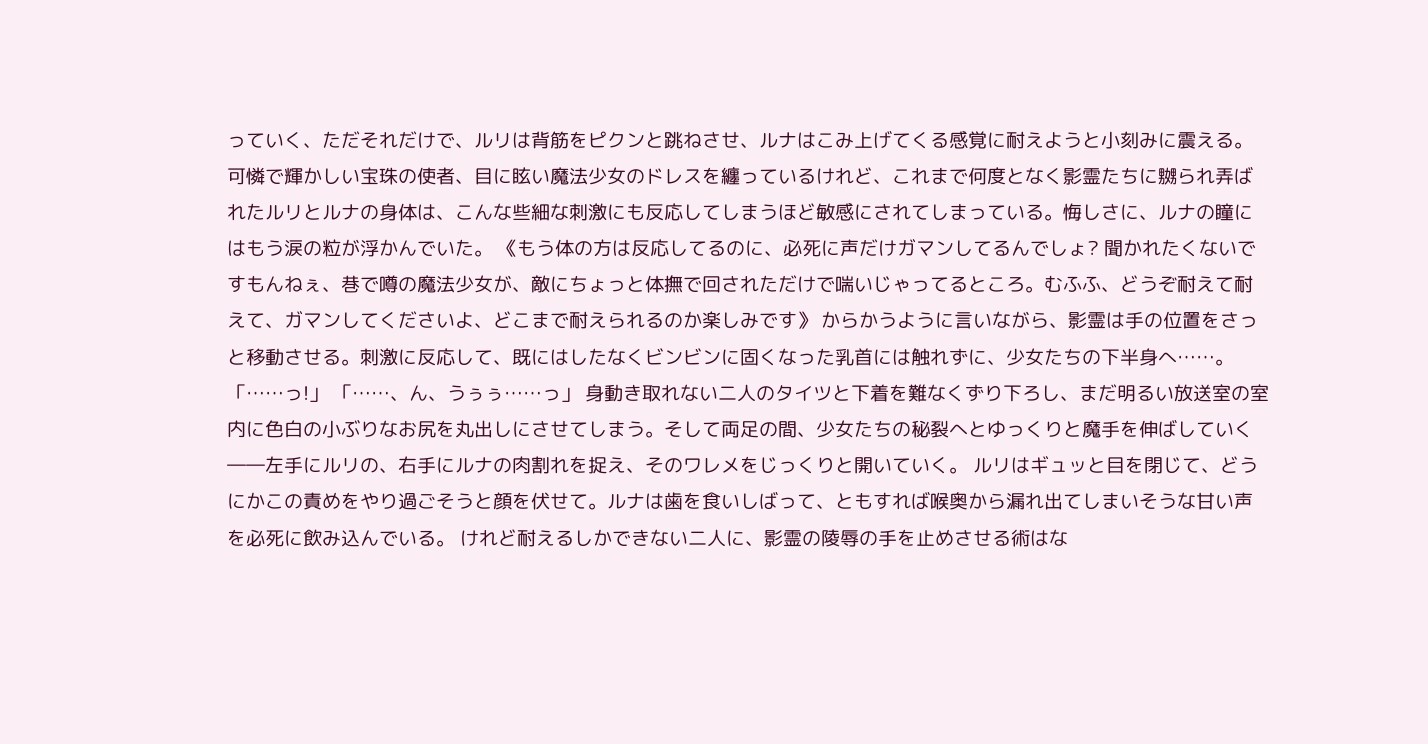っていく、ただそれだけで、ルリは背筋をピクンと跳ねさせ、ルナはこみ上げてくる感覚に耐えようと小刻みに震える。 可憐で輝かしい宝珠の使者、目に眩い魔法少女のドレスを纏っているけれど、これまで何度となく影霊たちに嬲られ弄ばれたルリとルナの身体は、こんな些細な刺激にも反応してしまうほど敏感にされてしまっている。悔しさに、ルナの瞳にはもう涙の粒が浮かんでいた。 《もう体の方は反応してるのに、必死に声だけガマンしてるんでしょ? 聞かれたくないですもんねぇ、巷で噂の魔法少女が、敵にちょっと体撫で回されただけで喘いじゃってるところ。むふふ、どうぞ耐えて耐えて、ガマンしてくださいよ、どこまで耐えられるのか楽しみです》 からかうように言いながら、影霊は手の位置をさっと移動させる。刺激に反応して、既にはしたなくビンビンに固くなった乳首には触れずに、少女たちの下半身へ……。 「……っ!」 「……、ん、うぅぅ……っ」 身動き取れない二人のタイツと下着を難なくずり下ろし、まだ明るい放送室の室内に色白の小ぶりなお尻を丸出しにさせてしまう。そして両足の間、少女たちの秘裂へとゆっくりと魔手を伸ばしていく――左手にルリの、右手にルナの肉割れを捉え、そのワレメをじっくりと開いていく。 ルリはギュッと目を閉じて、どうにかこの責めをやり過ごそうと顔を伏せて。ルナは歯を食いしばって、ともすれば喉奥から漏れ出てしまいそうな甘い声を必死に飲み込んでいる。 けれど耐えるしかできない二人に、影霊の陵辱の手を止めさせる術はな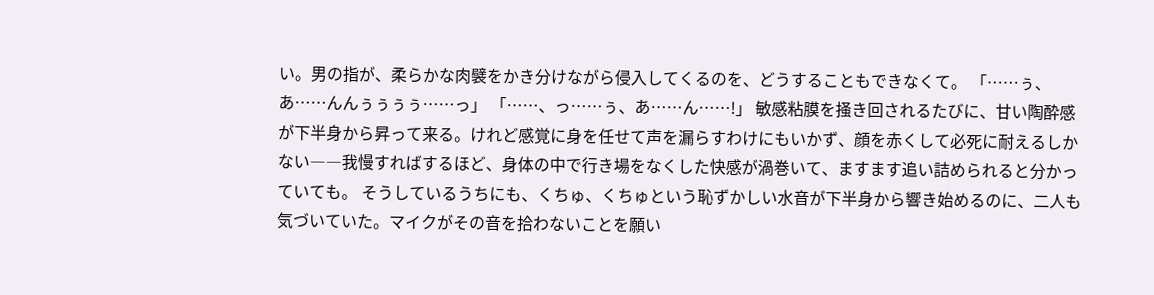い。男の指が、柔らかな肉襞をかき分けながら侵入してくるのを、どうすることもできなくて。 「……ぅ、あ……んんぅぅぅぅ……っ」 「……、っ……ぅ、あ……ん……!」 敏感粘膜を掻き回されるたびに、甘い陶酔感が下半身から昇って来る。けれど感覚に身を任せて声を漏らすわけにもいかず、顔を赤くして必死に耐えるしかない――我慢すればするほど、身体の中で行き場をなくした快感が渦巻いて、ますます追い詰められると分かっていても。 そうしているうちにも、くちゅ、くちゅという恥ずかしい水音が下半身から響き始めるのに、二人も気づいていた。マイクがその音を拾わないことを願い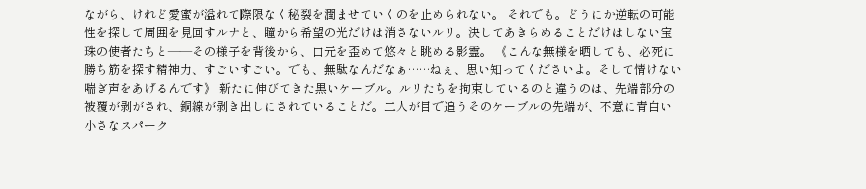ながら、けれど愛蜜が溢れて際限なく秘裂を潤ませていくのを止められない。 それでも。どうにか逆転の可能性を探して周囲を見回すルナと、瞳から希望の光だけは消さないルリ。決してあきらめることだけはしない宝珠の使者たちと――その様子を背後から、口元を歪めて悠々と眺める影霊。 《こんな無様を晒しても、必死に勝ち筋を探す精神力、すごいすごい。でも、無駄なんだなぁ……ねぇ、思い知ってくださいよ。そして情けない喘ぎ声をあげるんです》 新たに伸びてきた黒いケーブル。ルリたちを拘束しているのと違うのは、先端部分の被覆が剥がされ、銅線が剥き出しにされていることだ。二人が目で追うそのケーブルの先端が、不意に青白い小さなスパーク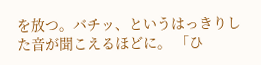を放つ。バチッ、というはっきりした音が聞こえるほどに。 「ひ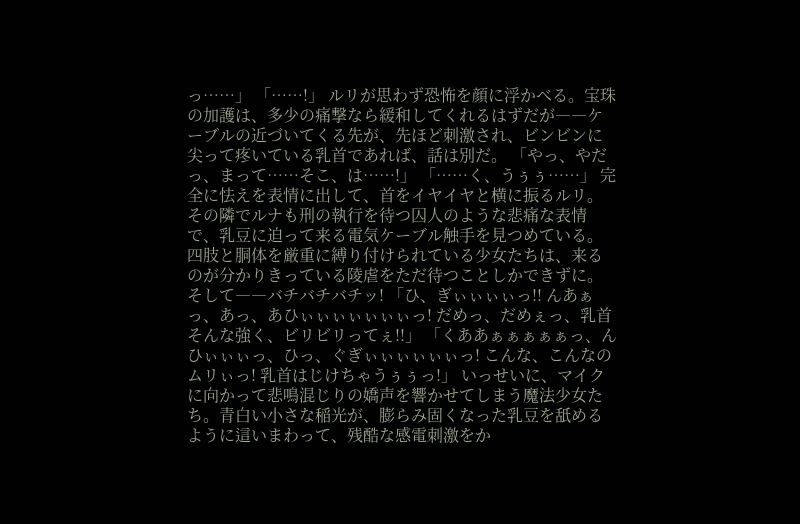っ……」 「……!」 ルリが思わず恐怖を顔に浮かべる。宝珠の加護は、多少の痛撃なら緩和してくれるはずだが――ケーブルの近づいてくる先が、先ほど刺激され、ビンビンに尖って疼いている乳首であれば、話は別だ。 「やっ、やだっ、まって……そこ、は……!」 「……く、うぅぅ……」 完全に怯えを表情に出して、首をイヤイヤと横に振るルリ。その隣でルナも刑の執行を待つ囚人のような悲痛な表情で、乳豆に迫って来る電気ケーブル触手を見つめている。四肢と胴体を厳重に縛り付けられている少女たちは、来るのが分かりきっている陵虐をただ待つことしかできずに。 そして――バチバチバチッ! 「ひ、ぎぃぃぃぃっ!! んあぁっ、あっ、あひぃぃぃぃぃぃぃっ! だめっ、だめぇっ、乳首そんな強く、ビリビリってぇ!!」 「くああぁぁぁぁぁっ、んひぃぃぃっ、ひっ、ぐぎぃぃぃぃぃぃっ! こんな、こんなのムリぃっ! 乳首はじけちゃうぅぅっ!」 いっせいに、マイクに向かって悲鳴混じりの嬌声を響かせてしまう魔法少女たち。青白い小さな稲光が、膨らみ固くなった乳豆を舐めるように這いまわって、残酷な感電刺激をか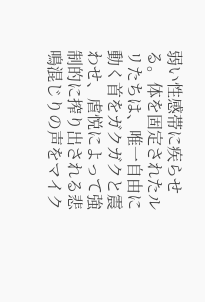弱い性感帯に疾らせる。体を固定されたルリたちは、唯一自由に動く首をガクガクと震わせ、虐悦によって強制的に搾り出される悲鳴混じりの声をマイク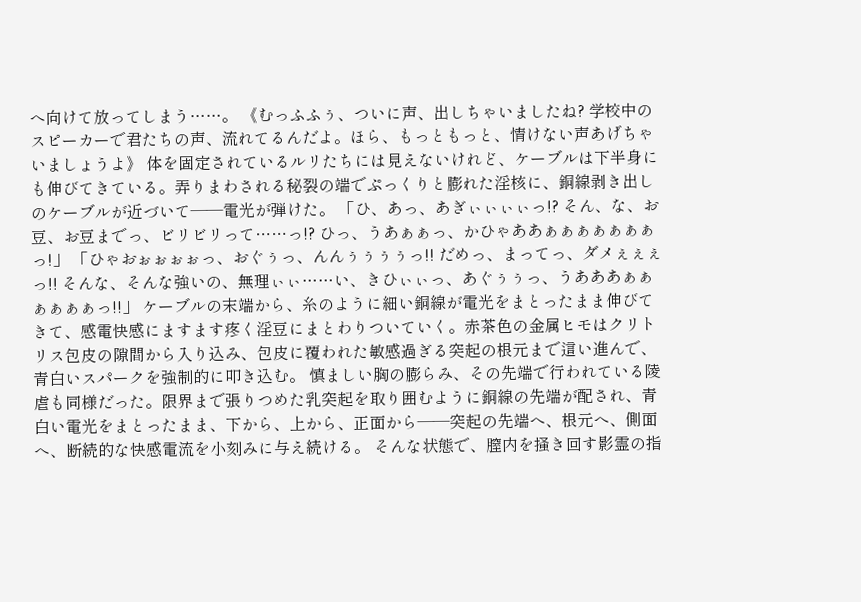へ向けて放ってしまう……。 《むっふふぅ、ついに声、出しちゃいましたね? 学校中のスピーカーで君たちの声、流れてるんだよ。ほら、もっともっと、情けない声あげちゃいましょうよ》 体を固定されているルリたちには見えないけれど、ケーブルは下半身にも伸びてきている。弄りまわされる秘裂の端でぷっくりと膨れた淫核に、銅線剥き出しのケーブルが近づいて――電光が弾けた。 「ひ、あっ、あぎぃぃぃぃっ!? そん、な、お豆、お豆までっ、ビリビリって……っ!? ひっ、うあぁぁっ、かひゃああぁぁぁぁぁぁぁっ!」 「ひゃおぉぉぉぉっ、おぐぅっ、んんぅぅぅぅっ!! だめっ、まってっ、ダメぇぇぇっ!! そんな、そんな強いの、無理ぃぃ……い、きひぃぃっ、あぐぅぅっ、うあああぁぁぁぁぁぁっ!!」 ケーブルの末端から、糸のように細い銅線が電光をまとったまま伸びてきて、感電快感にますます疼く淫豆にまとわりついていく。赤茶色の金属ヒモはクリトリス包皮の隙間から入り込み、包皮に覆われた敏感過ぎる突起の根元まで這い進んで、青白いスパークを強制的に叩き込む。 慎ましい胸の膨らみ、その先端で行われている陵虐も同様だった。限界まで張りつめた乳突起を取り囲むように銅線の先端が配され、青白い電光をまとったまま、下から、上から、正面から――突起の先端へ、根元へ、側面へ、断続的な快感電流を小刻みに与え続ける。 そんな状態で、膣内を掻き回す影霊の指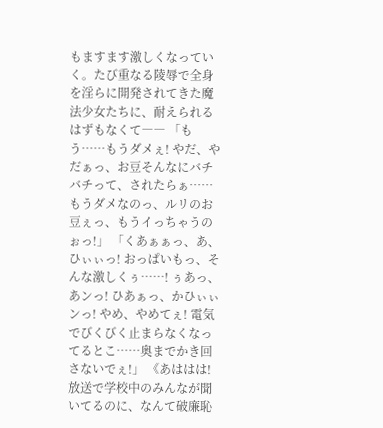もますます激しくなっていく。たび重なる陵辱で全身を淫らに開発されてきた魔法少女たちに、耐えられるはずもなくて―― 「もう……もうダメぇ! やだ、やだぁっ、お豆そんなにバチバチって、されたらぁ……もうダメなのっ、ルリのお豆ぇっ、もうイっちゃうのぉっ!」 「くあぁぁっ、あ、ひぃぃっ! おっぱいもっ、そんな激しくぅ……! ぅあっ、あンっ! ひあぁっ、かひぃぃンっ! やめ、やめてぇ! 電気でびくびく止まらなくなってるとこ……奥までかき回さないでぇ!」 《あははは! 放送で学校中のみんなが聞いてるのに、なんて破廉恥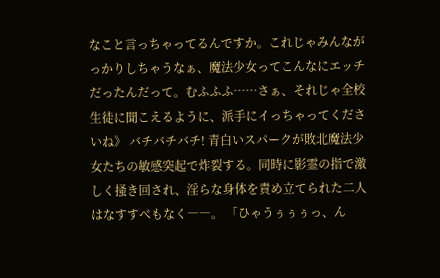なこと言っちゃってるんですか。これじゃみんながっかりしちゃうなぁ、魔法少女ってこんなにエッチだったんだって。むふふふ……さぁ、それじゃ全校生徒に聞こえるように、派手にイっちゃってくださいね》 バチバチバチ! 青白いスパークが敗北魔法少女たちの敏感突起で炸裂する。同時に影霊の指で激しく掻き回され、淫らな身体を責め立てられた二人はなすすべもなく――。 「ひゃうぅぅぅっ、ん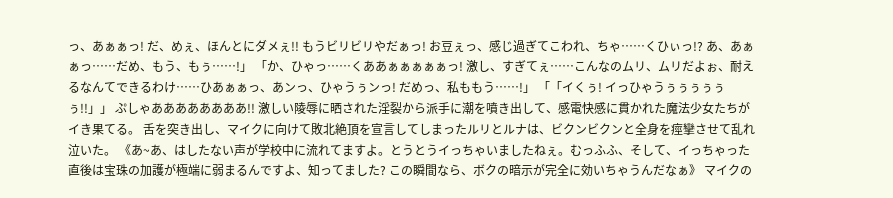っ、あぁぁっ! だ、めぇ、ほんとにダメぇ!! もうビリビリやだぁっ! お豆ぇっ、感じ過ぎてこわれ、ちゃ……くひぃっ!? あ、あぁぁっ……だめ、もう、もぅ……!」 「か、ひゃっ……くああぁぁぁぁぁっ! 激し、すぎてぇ……こんなのムリ、ムリだよぉ、耐えるなんてできるわけ……ひあぁぁっ、あンっ、ひゃうぅンっ! だめっ、私ももう……!」 「「イくぅ! イっひゃうぅぅぅぅぅぅ!!」」 ぷしゃああああああああ!! 激しい陵辱に晒された淫裂から派手に潮を噴き出して、感電快感に貫かれた魔法少女たちがイき果てる。 舌を突き出し、マイクに向けて敗北絶頂を宣言してしまったルリとルナは、ビクンビクンと全身を痙攣させて乱れ泣いた。 《あ~あ、はしたない声が学校中に流れてますよ。とうとうイっちゃいましたねぇ。むっふふ、そして、イっちゃった直後は宝珠の加護が極端に弱まるんですよ、知ってました? この瞬間なら、ボクの暗示が完全に効いちゃうんだなぁ》 マイクの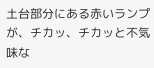土台部分にある赤いランプが、チカッ、チカッと不気味な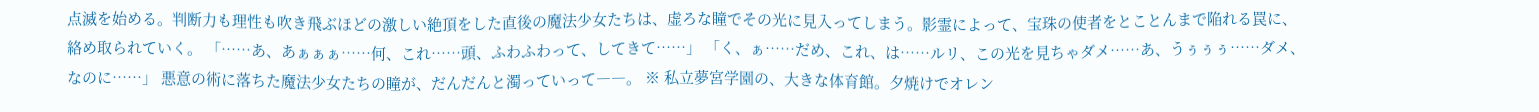点滅を始める。判断力も理性も吹き飛ぶほどの激しい絶頂をした直後の魔法少女たちは、虚ろな瞳でその光に見入ってしまう。影霊によって、宝珠の使者をとことんまで陥れる罠に、絡め取られていく。 「……あ、あぁぁぁ……何、これ……頭、ふわふわって、してきて……」 「く、ぁ……だめ、これ、は……ルリ、この光を見ちゃダメ……あ、うぅぅぅ……ダメ、なのに……」 悪意の術に落ちた魔法少女たちの瞳が、だんだんと濁っていって――。 ※ 私立夢宮学園の、大きな体育館。夕焼けでオレン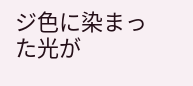ジ色に染まった光が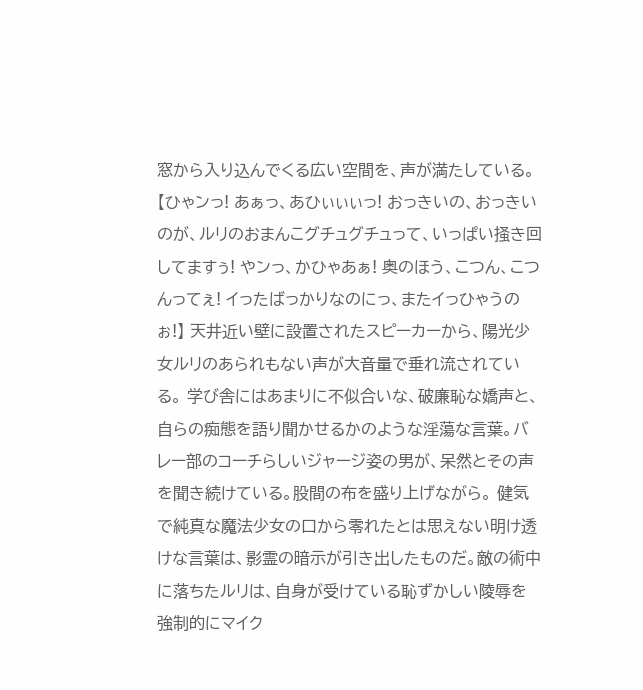窓から入り込んでくる広い空間を、声が満たしている。 【ひゃンっ! あぁっ、あひぃぃぃっ! おっきいの、おっきいのが、ルリのおまんこグチュグチュって、いっぱい掻き回してますぅ! やンっ、かひゃあぁ! 奥のほう、こつん、こつんってぇ! イったばっかりなのにっ、またイっひゃうのぉ!】 天井近い壁に設置されたスピーカーから、陽光少女ルリのあられもない声が大音量で垂れ流されている。 学び舎にはあまりに不似合いな、破廉恥な嬌声と、自らの痴態を語り聞かせるかのような淫蕩な言葉。バレー部のコーチらしいジャージ姿の男が、呆然とその声を聞き続けている。股間の布を盛り上げながら。 健気で純真な魔法少女の口から零れたとは思えない明け透けな言葉は、影霊の暗示が引き出したものだ。敵の術中に落ちたルリは、自身が受けている恥ずかしい陵辱を強制的にマイク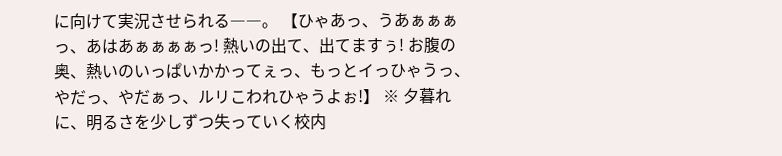に向けて実況させられる――。 【ひゃあっ、うあぁぁぁっ、あはあぁぁぁぁっ! 熱いの出て、出てますぅ! お腹の奥、熱いのいっぱいかかってぇっ、もっとイっひゃうっ、やだっ、やだぁっ、ルリこわれひゃうよぉ!】 ※ 夕暮れに、明るさを少しずつ失っていく校内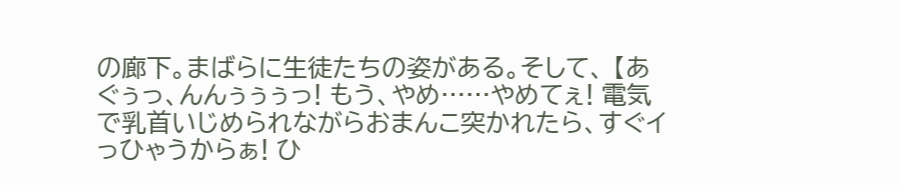の廊下。まばらに生徒たちの姿がある。そして、 【あぐぅっ、んんぅぅぅっ! もう、やめ……やめてぇ! 電気で乳首いじめられながらおまんこ突かれたら、すぐイっひゃうからぁ! ひ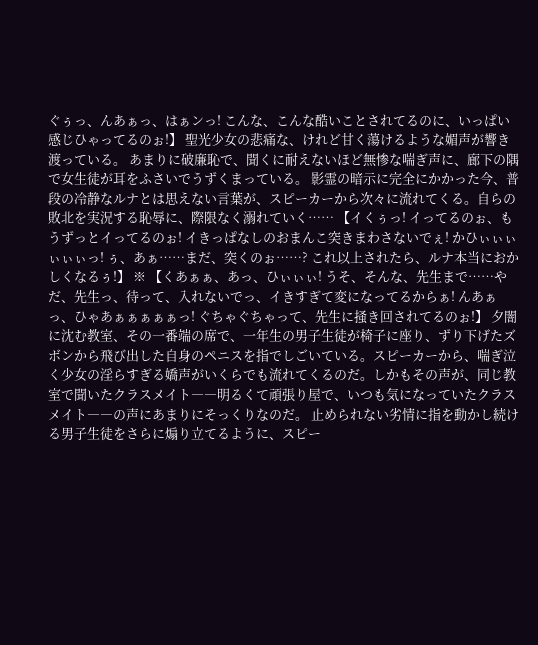ぐぅっ、んあぁっ、はぁンっ! こんな、こんな酷いことされてるのに、いっぱい感じひゃってるのぉ!】 聖光少女の悲痛な、けれど甘く蕩けるような媚声が響き渡っている。 あまりに破廉恥で、聞くに耐えないほど無惨な喘ぎ声に、廊下の隅で女生徒が耳をふさいでうずくまっている。 影霊の暗示に完全にかかった今、普段の冷静なルナとは思えない言葉が、スピーカーから次々に流れてくる。自らの敗北を実況する恥辱に、際限なく溺れていく…… 【イくぅっ! イってるのぉ、もうずっとイってるのぉ! イきっぱなしのおまんこ突きまわさないでぇ! かひぃぃぃぃぃぃっ! ぅ、あぁ……まだ、突くのぉ……? これ以上されたら、ルナ本当におかしくなるぅ!】 ※ 【くあぁぁ、あっ、ひぃぃぃ! うそ、そんな、先生まで……やだ、先生っ、待って、入れないでっ、イきすぎて変になってるからぁ! んあぁっ、ひゃあぁぁぁぁぁっ! ぐちゃぐちゃって、先生に掻き回されてるのぉ!】 夕闇に沈む教室、その一番端の席で、一年生の男子生徒が椅子に座り、ずり下げたズボンから飛び出した自身のペニスを指でしごいている。スピーカーから、喘ぎ泣く少女の淫らすぎる嬌声がいくらでも流れてくるのだ。しかもその声が、同じ教室で聞いたクラスメイト――明るくて頑張り屋で、いつも気になっていたクラスメイト――の声にあまりにそっくりなのだ。 止められない劣情に指を動かし続ける男子生徒をさらに煽り立てるように、スピー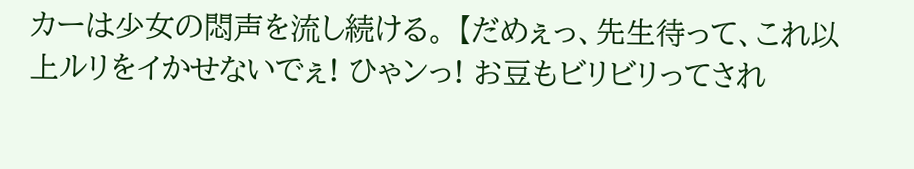カーは少女の悶声を流し続ける。 【だめぇっ、先生待って、これ以上ルリをイかせないでぇ! ひゃンっ! お豆もビリビリってされ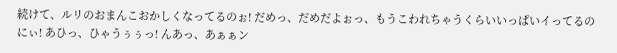続けて、ルリのおまんこおかしくなってるのぉ! だめっ、だめだよぉっ、もうこわれちゃうくらいいっぱいイってるのにぃ! あひっ、ひゃうぅぅっ! んあっ、あぁぁン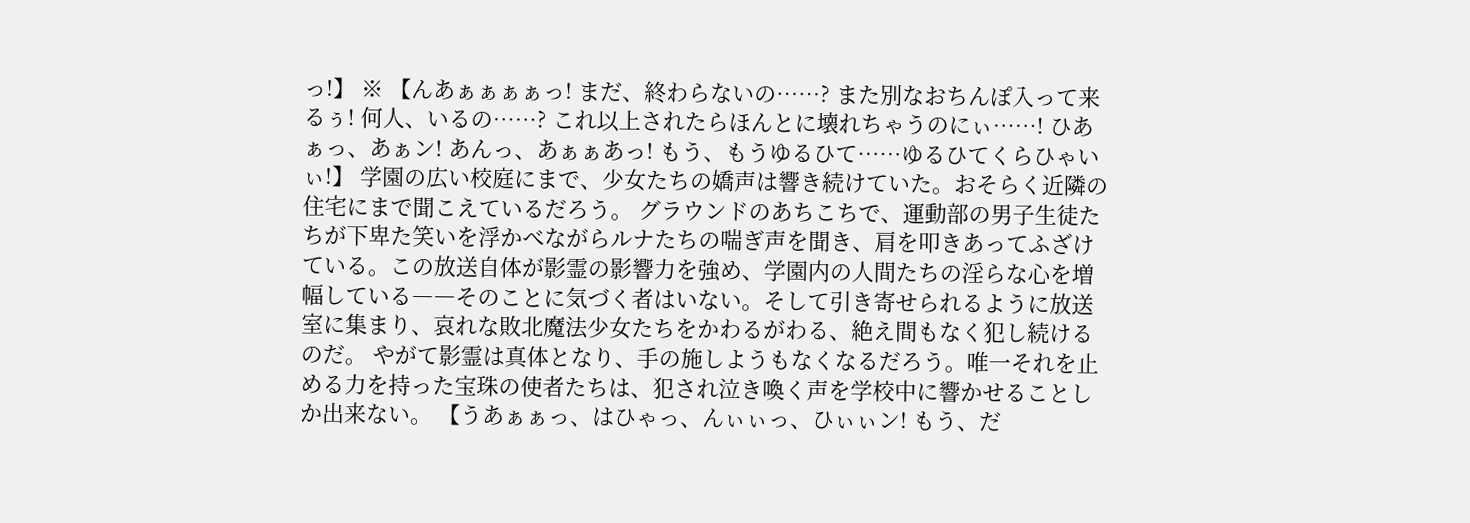っ!】 ※ 【んあぁぁぁぁっ! まだ、終わらないの……? また別なおちんぽ入って来るぅ! 何人、いるの……? これ以上されたらほんとに壊れちゃうのにぃ……! ひあぁっ、あぁン! あんっ、あぁぁあっ! もう、もうゆるひて……ゆるひてくらひゃいぃ!】 学園の広い校庭にまで、少女たちの嬌声は響き続けていた。おそらく近隣の住宅にまで聞こえているだろう。 グラウンドのあちこちで、運動部の男子生徒たちが下卑た笑いを浮かべながらルナたちの喘ぎ声を聞き、肩を叩きあってふざけている。この放送自体が影霊の影響力を強め、学園内の人間たちの淫らな心を増幅している――そのことに気づく者はいない。そして引き寄せられるように放送室に集まり、哀れな敗北魔法少女たちをかわるがわる、絶え間もなく犯し続けるのだ。 やがて影霊は真体となり、手の施しようもなくなるだろう。唯一それを止める力を持った宝珠の使者たちは、犯され泣き喚く声を学校中に響かせることしか出来ない。 【うあぁぁっ、はひゃっ、んぃぃっ、ひぃぃン! もう、だ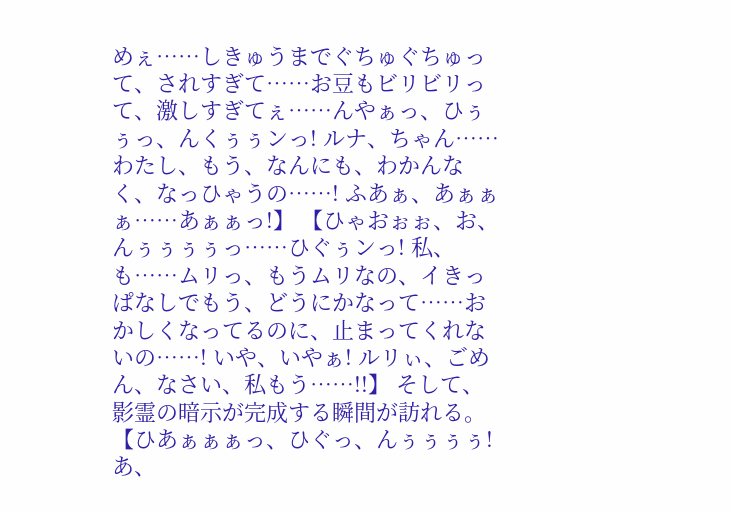めぇ……しきゅうまでぐちゅぐちゅって、されすぎて……お豆もビリビリって、激しすぎてぇ……んやぁっ、ひぅぅっ、んくぅぅンっ! ルナ、ちゃん……わたし、もう、なんにも、わかんなく、なっひゃうの……! ふあぁ、あぁぁぁ……あぁぁっ!】 【ひゃおぉぉ、お、んぅぅぅぅっ……ひぐぅンっ! 私、も……ムリっ、もうムリなの、イきっぱなしでもう、どうにかなって……おかしくなってるのに、止まってくれないの……! いや、いやぁ! ルリぃ、ごめん、なさい、私もう……!!】 そして、影霊の暗示が完成する瞬間が訪れる。 【ひあぁぁぁっ、ひぐっ、んぅぅぅぅ! あ、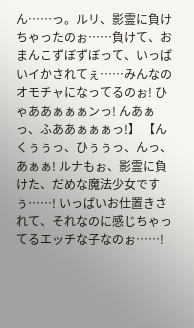ん……っ。ルリ、影霊に負けちゃったのぉ……負けて、おまんこずぼずぼって、いっぱいイかされてぇ……みんなのオモチャになってるのぉ! ひゃああぁぁぁンっ! んあぁっ、ふああぁぁぁっ!】 【んくぅぅっ、ひぅぅっ、んっ、あぁぁ! ルナもぉ、影霊に負けた、だめな魔法少女ですぅ……! いっぱいお仕置きされて、それなのに感じちゃってるエッチな子なのぉ……!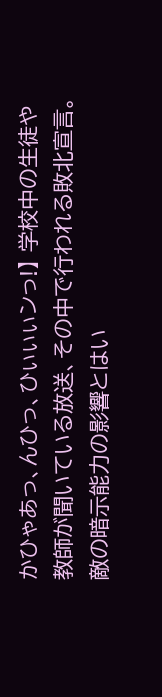かひゃあっ、んひっ、ひぃぃぃンっ!】 学校中の生徒や教師が聞いている放送、その中で行われる敗北宣言。敵の暗示能力の影響とはい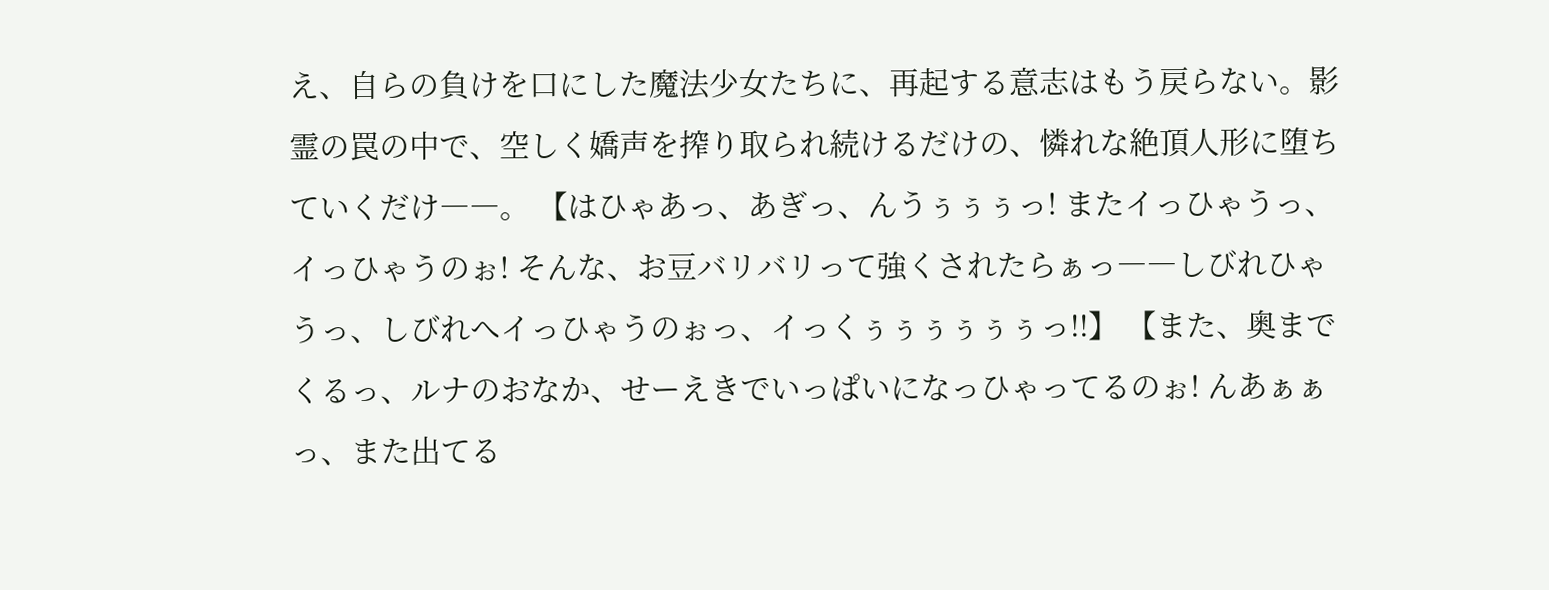え、自らの負けを口にした魔法少女たちに、再起する意志はもう戻らない。影霊の罠の中で、空しく嬌声を搾り取られ続けるだけの、憐れな絶頂人形に堕ちていくだけ――。 【はひゃあっ、あぎっ、んうぅぅぅっ! またイっひゃうっ、イっひゃうのぉ! そんな、お豆バリバリって強くされたらぁっ――しびれひゃうっ、しびれへイっひゃうのぉっ、イっくぅぅぅぅぅぅっ!!】 【また、奥までくるっ、ルナのおなか、せーえきでいっぱいになっひゃってるのぉ! んあぁぁっ、また出てる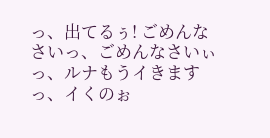っ、出てるぅ! ごめんなさいっ、ごめんなさいぃっ、ルナもうイきますっ、イくのぉ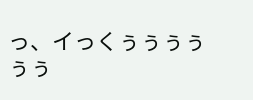っ、イっくぅぅぅぅぅぅ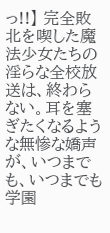っ!!】 完全敗北を喫した魔法少女たちの淫らな全校放送は、終わらない。耳を塞ぎたくなるような無惨な嬌声が、いつまでも、いつまでも学園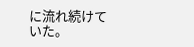に流れ続けていた。